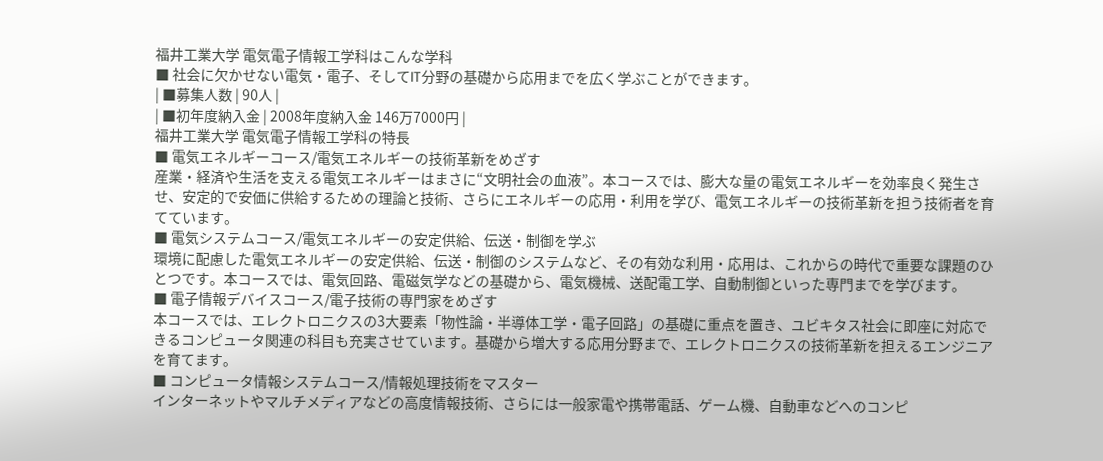福井工業大学 電気電子情報工学科はこんな学科
■ 社会に欠かせない電気・電子、そしてIT分野の基礎から応用までを広く学ぶことができます。
| ■募集人数 | 90人 |
| ■初年度納入金 | 2008年度納入金 146万7000円 |
福井工業大学 電気電子情報工学科の特長
■ 電気エネルギーコース/電気エネルギーの技術革新をめざす
産業・経済や生活を支える電気エネルギーはまさに“文明社会の血液”。本コースでは、膨大な量の電気エネルギーを効率良く発生させ、安定的で安価に供給するための理論と技術、さらにエネルギーの応用・利用を学び、電気エネルギーの技術革新を担う技術者を育てています。
■ 電気システムコース/電気エネルギーの安定供給、伝送・制御を学ぶ
環境に配慮した電気エネルギーの安定供給、伝送・制御のシステムなど、その有効な利用・応用は、これからの時代で重要な課題のひとつです。本コースでは、電気回路、電磁気学などの基礎から、電気機械、送配電工学、自動制御といった専門までを学びます。
■ 電子情報デバイスコース/電子技術の専門家をめざす
本コースでは、エレクトロニクスの3大要素「物性論・半導体工学・電子回路」の基礎に重点を置き、ユビキタス社会に即座に対応できるコンピュータ関連の科目も充実させています。基礎から増大する応用分野まで、エレクトロニクスの技術革新を担えるエンジニアを育てます。
■ コンピュータ情報システムコース/情報処理技術をマスター
インターネットやマルチメディアなどの高度情報技術、さらには一般家電や携帯電話、ゲーム機、自動車などへのコンピ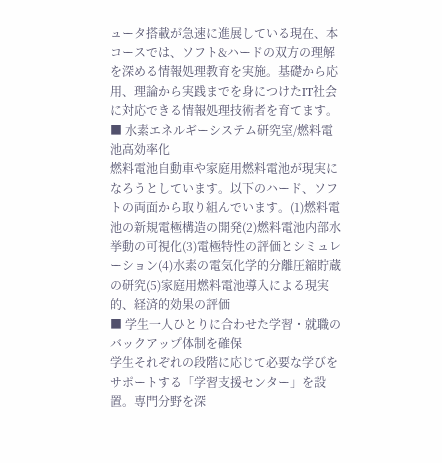ュータ搭載が急速に進展している現在、本コースでは、ソフト&ハードの双方の理解を深める情報処理教育を実施。基礎から応用、理論から実践までを身につけたIT社会に対応できる情報処理技術者を育てます。
■ 水素エネルギーシステム研究室/燃料電池高効率化
燃料電池自動車や家庭用燃料電池が現実になろうとしています。以下のハード、ソフトの両面から取り組んでいます。(1)燃料電池の新規電極構造の開発(2)燃料電池内部水挙動の可視化(3)電極特性の評価とシミュレーション(4)水素の電気化学的分離圧縮貯蔵の研究(5)家庭用燃料電池導入による現実的、経済的効果の評価
■ 学生一人ひとりに合わせた学習・就職のバックアップ体制を確保
学生それぞれの段階に応じて必要な学びをサポートする「学習支援センター」を設置。専門分野を深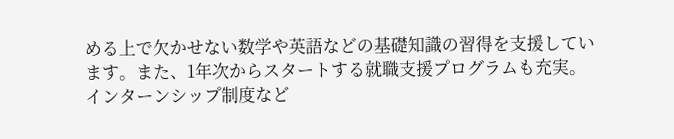める上で欠かせない数学や英語などの基礎知識の習得を支援しています。また、1年次からスタートする就職支援プログラムも充実。インターンシップ制度など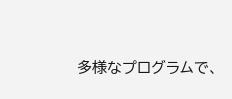多様なプログラムで、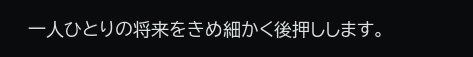一人ひとりの将来をきめ細かく後押しします。